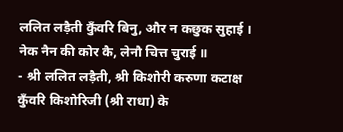ललित लड़ैती कुँवरि बिनु, और न कछुक सुहाई ।
नेक नैन की कोर कै, लेनौ चित्त चुराई ॥
- श्री ललित लड़ैती, श्री किशोरी करुणा कटाक्ष
कुँवरि किशोरिजी (श्री राधा) के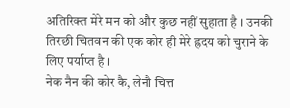अतिरिक्त मेरे मन को और कुछ नहीं सुहाता है । उनकी तिरछी चितवन की एक कोर ही मेरे ह्रदय को चुराने के लिए पर्याप्त है ।
नेक नैन की कोर कै, लेनौ चित्त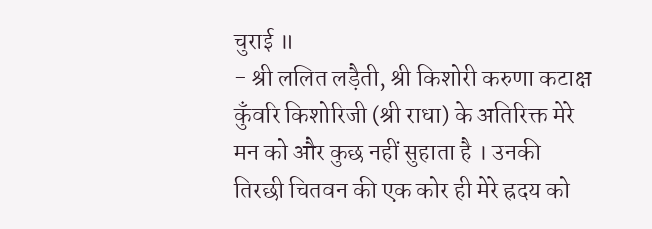चुराई ॥
- श्री ललित लड़ैती, श्री किशोरी करुणा कटाक्ष
कुँवरि किशोरिजी (श्री राधा) के अतिरिक्त मेरे मन को और कुछ नहीं सुहाता है । उनकी तिरछी चितवन की एक कोर ही मेरे ह्रदय को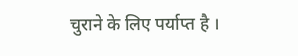चुराने के लिए पर्याप्त है ।